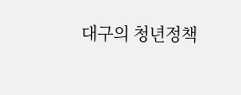대구의 청년정책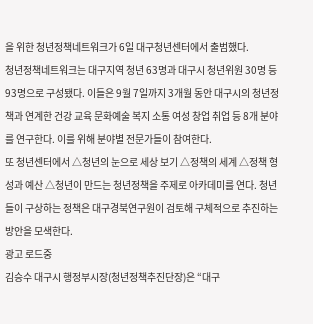을 위한 청년정책네트워크가 6일 대구청년센터에서 출범했다.
청년정책네트워크는 대구지역 청년 63명과 대구시 청년위원 30명 등 93명으로 구성됐다. 이들은 9월 7일까지 3개월 동안 대구시의 청년정책과 연계한 건강 교육 문화예술 복지 소통 여성 창업 취업 등 8개 분야를 연구한다. 이를 위해 분야별 전문가들이 참여한다.
또 청년센터에서 △청년의 눈으로 세상 보기 △정책의 세계 △정책 형성과 예산 △청년이 만드는 청년정책을 주제로 아카데미를 연다. 청년들이 구상하는 정책은 대구경북연구원이 검토해 구체적으로 추진하는 방안을 모색한다.
광고 로드중
김승수 대구시 행정부시장(청년정책추진단장)은 “대구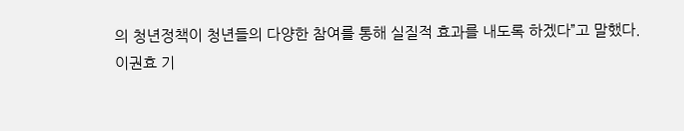의 청년정책이 청년들의 다양한 참여를 통해 실질적 효과를 내도록 하겠다”고 말했다.
이권효 기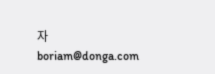자 boriam@donga.com